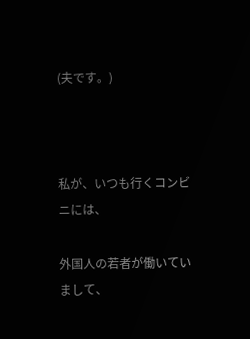(夫です。)



私が、いつも行くコンビニには、

外国人の若者が働いていまして、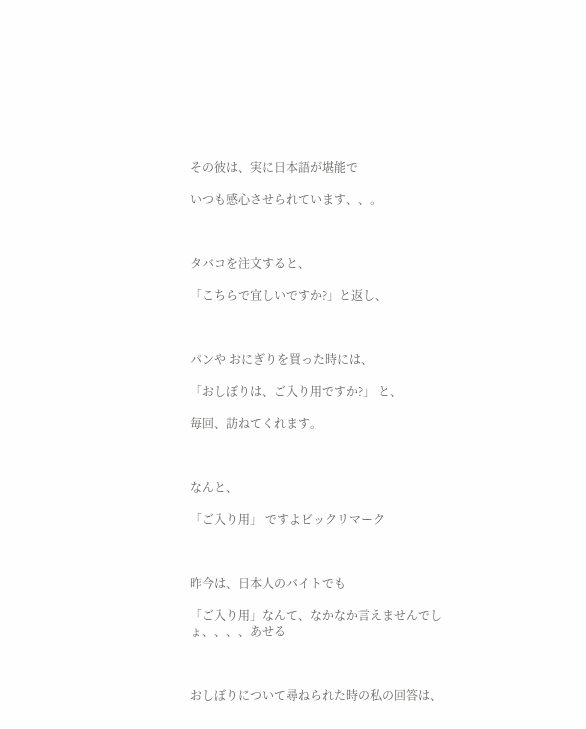その彼は、実に日本語が堪能で

いつも感心させられています、、。



タバコを注文すると、

「こちらで宜しいですか?」と返し、



パンや おにぎりを買った時には、

「おしぼりは、ご入り用ですか?」 と、

毎回、訪ねてくれます。



なんと、

「ご入り用」 ですよビックリマーク



昨今は、日本人のバイトでも

「ご入り用」なんて、なかなか言えませんでしょ、、、、あせる



おしぼりについて尋ねられた時の私の回答は、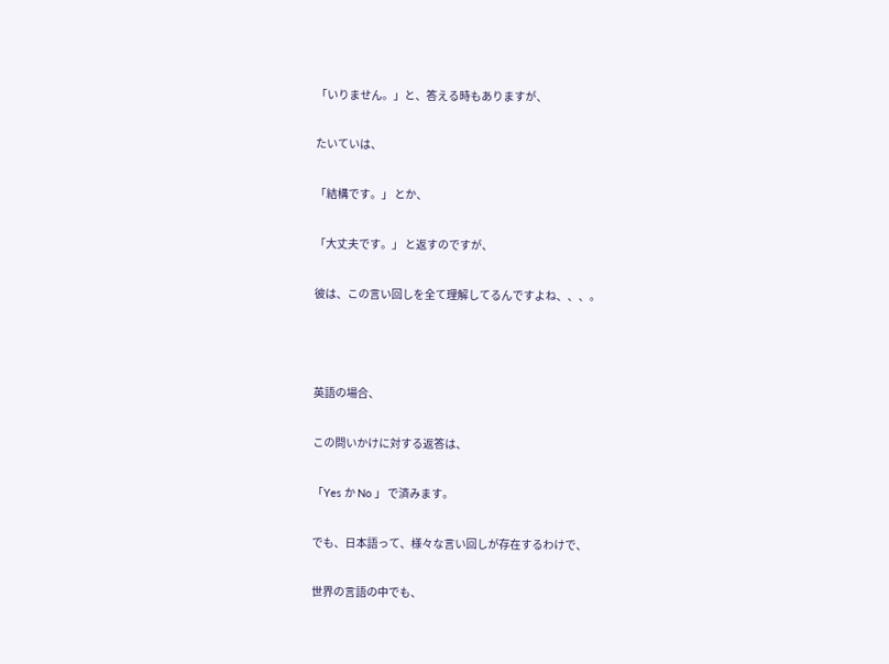「いりません。」と、答える時もありますが、

たいていは、

「結構です。」 とか、

「大丈夫です。」 と返すのですが、

彼は、この言い回しを全て理解してるんですよね、、、。



英語の場合、

この問いかけに対する返答は、

「Yes か No 」 で済みます。

でも、日本語って、様々な言い回しが存在するわけで、

世界の言語の中でも、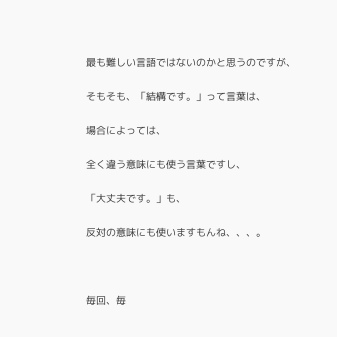最も難しい言語ではないのかと思うのですが、

そもそも、「結構です。」って言葉は、

場合によっては、

全く違う意味にも使う言葉ですし、

「大丈夫です。」も、

反対の意味にも使いますもんね、、、。



毎回、毎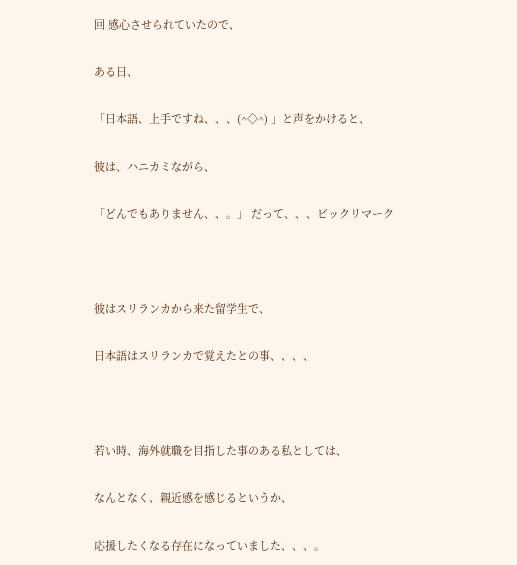回 感心させられていたので、

ある日、

「日本語、上手ですね、、、(^◇^) 」と声をかけると、

彼は、ハニカミながら、

「どんでもありません、、。」 だって、、、ビックリマーク



彼はスリランカから来た留学生で、

日本語はスリランカで覚えたとの事、、、、



若い時、海外就職を目指した事のある私としては、

なんとなく、親近感を感じるというか、

応援したくなる存在になっていました、、、。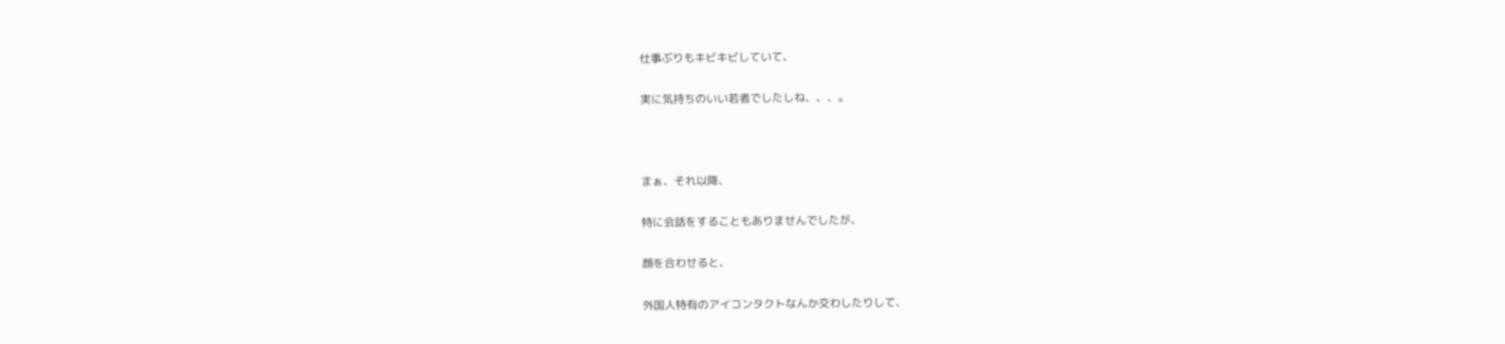仕事ぶりもキビキビしていて、

実に気持ちのいい若者でしたしね、、、。



まぁ、それ以降、

特に会話をすることもありませんでしたが、

顔を合わせると、

外国人特有のアイコンタクトなんか交わしたりして、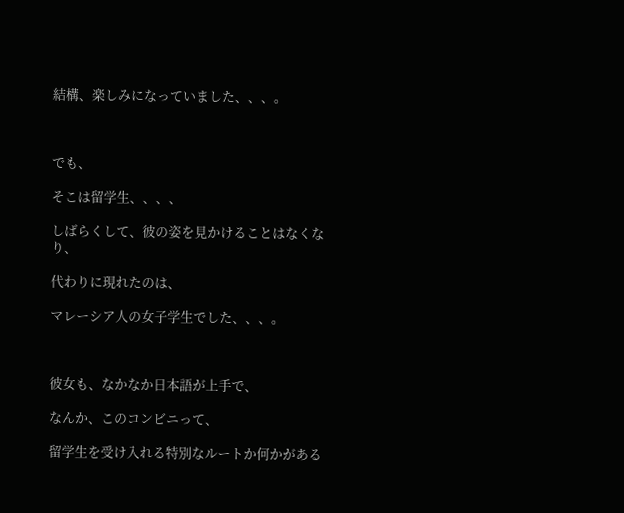結構、楽しみになっていました、、、。



でも、

そこは留学生、、、、

しばらくして、彼の姿を見かけることはなくなり、

代わりに現れたのは、

マレーシア人の女子学生でした、、、。



彼女も、なかなか日本語が上手で、

なんか、このコンビニって、

留学生を受け入れる特別なルートか何かがある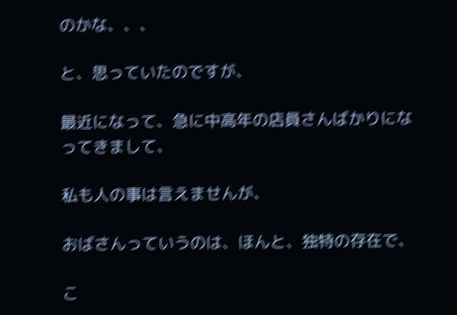のかな、、、

と、思っていたのですが、

最近になって、急に中高年の店員さんばかりになってきまして、

私も人の事は言えませんが、

おばさんっていうのは、ほんと、独特の存在で、

こ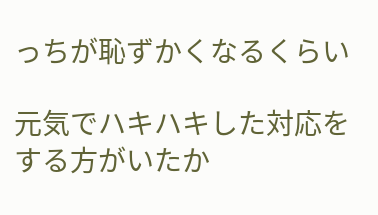っちが恥ずかくなるくらい

元気でハキハキした対応をする方がいたか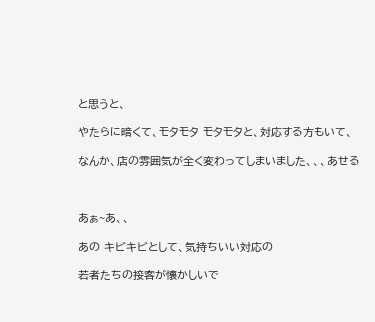と思うと、

やたらに暗くて、モタモタ モタモタと、対応する方もいて、

なんか、店の雰囲気が全く変わってしまいました、、、あせる



あぁ~あ、、

あの キビキビとして、気持ちいい対応の

若者たちの接客が懐かしいで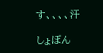す、、、、汗

しょぼん